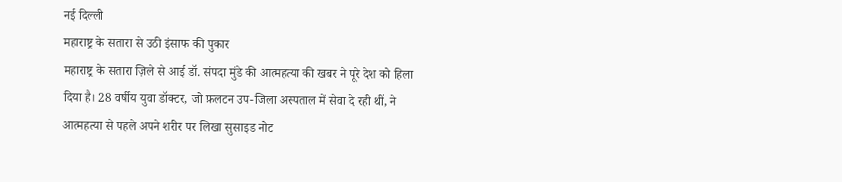नई दिल्ली
महाराष्ट्र के सतारा से उठी इंसाफ की पुकार
महाराष्ट्र के सतारा ज़िले से आई डॉ. संपदा मुंडे की आत्महत्या की खबर ने पूरे देश को हिला दिया है। 28 वर्षीय युवा डॉक्टर, जो फ़लटन उप-जिला अस्पताल में सेवा दे रही थीं, ने आत्महत्या से पहले अपने शरीर पर लिखा सुसाइड नोट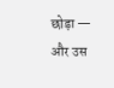छोड़ा — और उस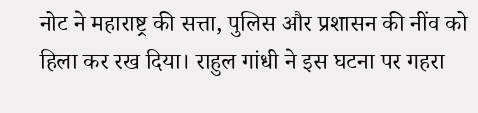नोट ने महाराष्ट्र की सत्ता, पुलिस और प्रशासन की नींव को हिला कर रख दिया। राहुल गांधी ने इस घटना पर गहरा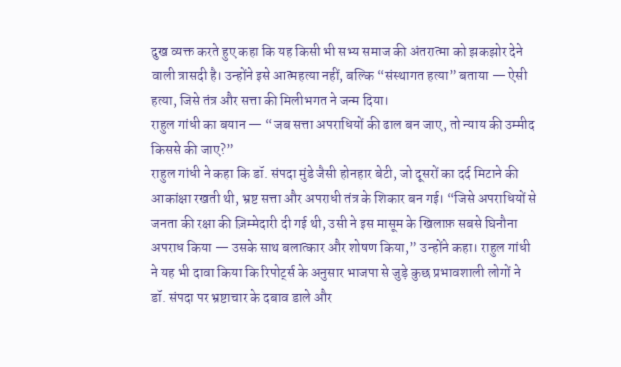दुख व्यक्त करते हुए कहा कि यह किसी भी सभ्य समाज की अंतरात्मा को झकझोर देने वाली त्रासदी है। उन्होंने इसे आत्महत्या नहीं, बल्कि “संस्थागत हत्या” बताया — ऐसी हत्या, जिसे तंत्र और सत्ता की मिलीभगत ने जन्म दिया।
राहुल गांधी का बयान — “जब सत्ता अपराधियों की ढाल बन जाए, तो न्याय की उम्मीद किससे की जाए?”
राहुल गांधी ने कहा कि डॉ. संपदा मुंडे जैसी होनहार बेटी, जो दूसरों का दर्द मिटाने की आकांक्षा रखती थी, भ्रष्ट सत्ता और अपराधी तंत्र के शिकार बन गई। “जिसे अपराधियों से जनता की रक्षा की ज़िम्मेदारी दी गई थी, उसी ने इस मासूम के खिलाफ़ सबसे घिनौना अपराध किया — उसके साथ बलात्कार और शोषण किया,” उन्होंने कहा। राहुल गांधी ने यह भी दावा किया कि रिपोर्ट्स के अनुसार भाजपा से जुड़े कुछ प्रभावशाली लोगों ने डॉ. संपदा पर भ्रष्टाचार के दबाव डाले और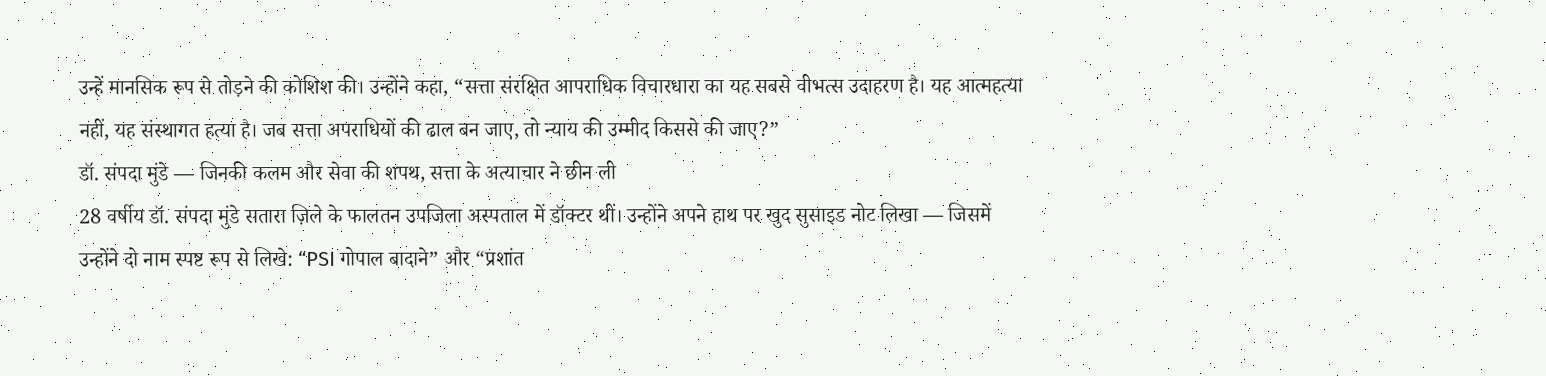उन्हें मानसिक रूप से तोड़ने की कोशिश की। उन्होंने कहा, “सत्ता संरक्षित आपराधिक विचारधारा का यह सबसे वीभत्स उदाहरण है। यह आत्महत्या नहीं, यह संस्थागत हत्या है। जब सत्ता अपराधियों की ढाल बन जाए, तो न्याय की उम्मीद किससे की जाए?”
डॉ. संपदा मुंडे — जिनकी कलम और सेवा की शपथ, सत्ता के अत्याचार ने छीन ली
28 वर्षीय डॉ. संपदा मुंडे सतारा ज़िले के फालतन उपजिला अस्पताल में डॉक्टर थीं। उन्होंने अपने हाथ पर खुद सुसाइड नोट लिखा — जिसमें उन्होंने दो नाम स्पष्ट रूप से लिखे: “PSI गोपाल बादाने” और “प्रशांत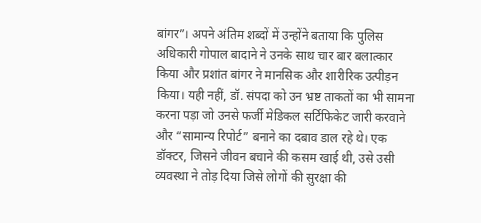बांगर”। अपने अंतिम शब्दों में उन्होंने बताया कि पुलिस अधिकारी गोपाल बादाने ने उनके साथ चार बार बलात्कार किया और प्रशांत बांगर ने मानसिक और शारीरिक उत्पीड़न किया। यही नहीं, डॉ. संपदा को उन भ्रष्ट ताकतों का भी सामना करना पड़ा जो उनसे फर्जी मेडिकल सर्टिफिकेट जारी करवाने और “सामान्य रिपोर्ट” बनाने का दबाव डाल रहे थे। एक डॉक्टर, जिसने जीवन बचाने की कसम खाई थी, उसे उसी व्यवस्था ने तोड़ दिया जिसे लोगों की सुरक्षा की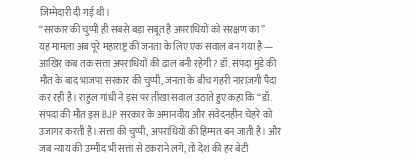जिम्मेदारी दी गई थी।
“सरकार की चुप्पी ही सबसे बड़ा सबूत है अपराधियों को संरक्षण का”
यह मामला अब पूरे महाराष्ट्र की जनता के लिए एक सवाल बन गया है — आखिर कब तक सत्ता अपराधियों की ढाल बनी रहेगी? डॉ. संपदा मुंडे की मौत के बाद भाजपा सरकार की चुप्पी, जनता के बीच गहरी नाराज़गी पैदा कर रही है। राहुल गांधी ने इस पर तीखा सवाल उठाते हुए कहा कि “डॉ. संपदा की मौत इस BJP सरकार के अमानवीय और संवेदनहीन चेहरे को उजागर करती है। सत्ता की चुप्पी, अपराधियों की हिम्मत बन जाती है। और जब न्याय की उम्मीद भी सत्ता से टकराने लगे, तो देश की हर बेटी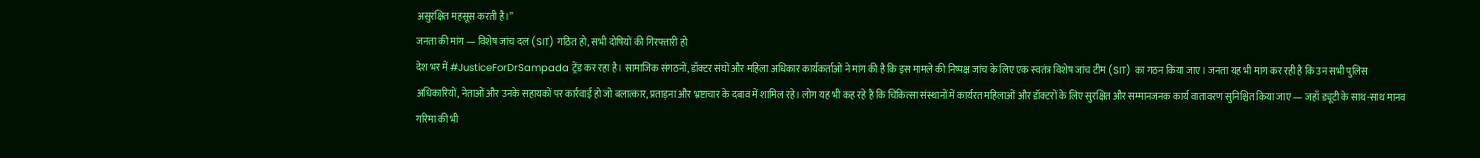असुरक्षित महसूस करती है।”
जनता की मांग — विशेष जांच दल (SIT) गठित हो, सभी दोषियों की गिरफ्तारी हो
देश भर में #JusticeForDrSampada ट्रेंड कर रहा है। सामाजिक संगठनों, डॉक्टर संघों और महिला अधिकार कार्यकर्ताओं ने मांग की है कि इस मामले की निष्पक्ष जांच के लिए एक स्वतंत्र विशेष जांच टीम (SIT) का गठन किया जाए। जनता यह भी मांग कर रही है कि उन सभी पुलिस अधिकारियों, नेताओं और उनके सहायकों पर कार्रवाई हो जो बलात्कार, प्रताड़ना और भ्रष्टाचार के दबाव में शामिल रहे। लोग यह भी कह रहे हैं कि चिकित्सा संस्थानों में कार्यरत महिलाओं और डॉक्टरों के लिए सुरक्षित और सम्मानजनक कार्य वातावरण सुनिश्चित किया जाए — जहाँ ड्यूटी के साथ-साथ मानव गरिमा की भी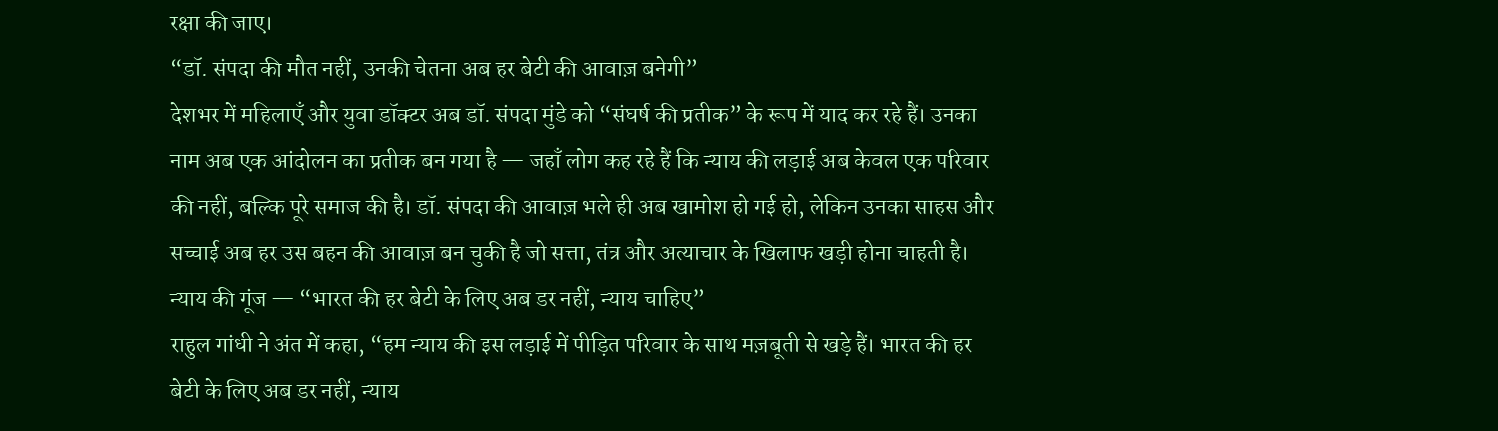रक्षा की जाए।
“डॉ. संपदा की मौत नहीं, उनकी चेतना अब हर बेटी की आवाज़ बनेगी”
देशभर में महिलाएँ और युवा डॉक्टर अब डॉ. संपदा मुंडे को “संघर्ष की प्रतीक” के रूप में याद कर रहे हैं। उनका नाम अब एक आंदोलन का प्रतीक बन गया है — जहाँ लोग कह रहे हैं कि न्याय की लड़ाई अब केवल एक परिवार की नहीं, बल्कि पूरे समाज की है। डॉ. संपदा की आवाज़ भले ही अब खामोश हो गई हो, लेकिन उनका साहस और सच्चाई अब हर उस बहन की आवाज़ बन चुकी है जो सत्ता, तंत्र और अत्याचार के खिलाफ खड़ी होना चाहती है।
न्याय की गूंज — “भारत की हर बेटी के लिए अब डर नहीं, न्याय चाहिए”
राहुल गांधी ने अंत में कहा, “हम न्याय की इस लड़ाई में पीड़ित परिवार के साथ मज़बूती से खड़े हैं। भारत की हर बेटी के लिए अब डर नहीं, न्याय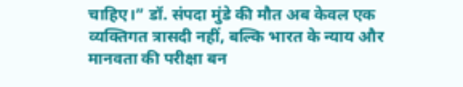चाहिए।” डॉ. संपदा मुंडे की मौत अब केवल एक व्यक्तिगत त्रासदी नहीं, बल्कि भारत के न्याय और मानवता की परीक्षा बन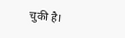चुकी है।